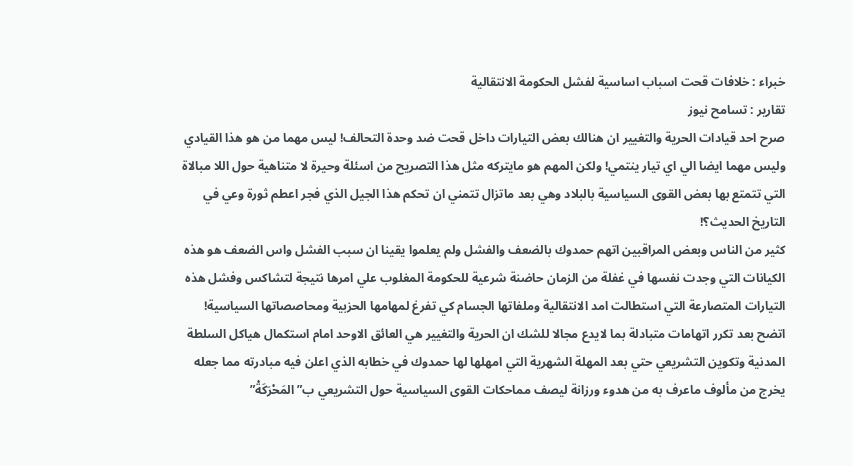خبراء : خلافات قحت اسباب اساسية لفشل الحكومة الانتقالية
تقارير : تسامح نيوز
صرح احد قيادات الحرية والتغيير ان هنالك بعض التيارات داخل قحت ضد وحدة التحالف! ليس مهما من هو هذا القيادي وليس مهما ايضا الي اي تيار ينتمي! ولكن المهم هو مايتركه مثل هذا التصريح من اسئلة وحيرة لا متناهية حول اللا مبالاة التي تتمتع بها بعض القوى السياسية بالبلاد وهي بعد ماتزال تتمني ان تحكم هذا الجيل الذي فجر اعطم ثورة وعي في التاريخ الحديث؟!
كثير من الناس وبعض المراقبين اتهم حمدوك بالضعف والفشل ولم يعلموا يقينا ان سبب الفشل واس الضعف هو هذه الكيانات التي وجدت نفسها في غفلة من الزمان حاضنة شرعية للحكومة المغلوب علي امرها نتيجة لتشاكس وفشل هذه التيارات المتصارعة التي استطالت امد الانتقالية وملفاتها الجسام كي تفرغ لمهامها الحزبية ومحاصصاتها السياسية!
اتضح بعد تكرر اتهامات متبادلة بما لايدع مجالا للشك ان الحرية والتغيير هي العائق الاوحد امام استكمال هياكل السلطة المدنية وتكوين التشريعي حتي بعد المهلة الشهرية التي امهلها لها حمدوك في خطابه الذي اعلن فيه مبادرته مما جعله يخرج من مألوف ماعرف به من هدوء ورزانة ليصف مماحكات القوى السياسية حول التشريعي ب”المَحْرَكَةْ”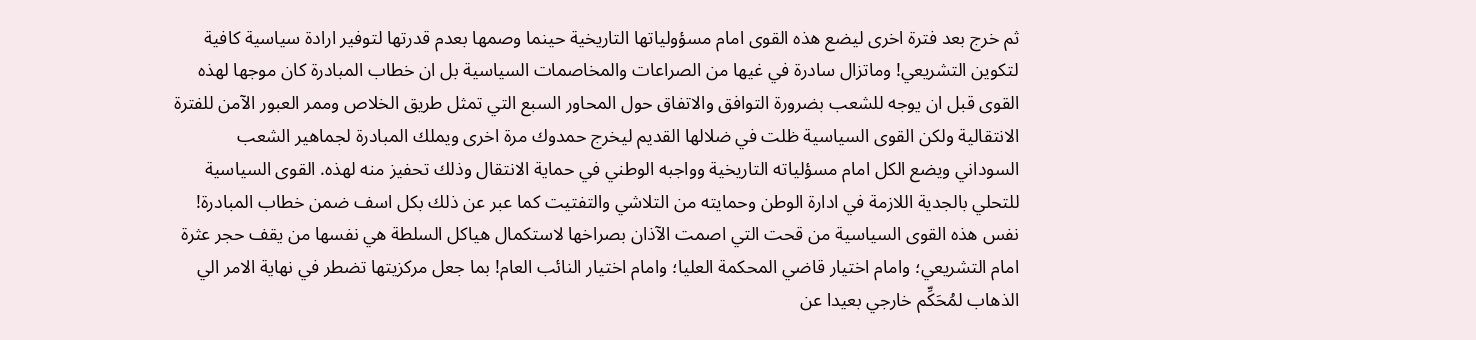ثم خرج بعد فترة اخرى ليضع هذه القوى امام مسؤولياتها التاريخية حينما وصمها بعدم قدرتها لتوفير ارادة سياسية كافية لتكوين التشريعي! وماتزال سادرة في غيها من الصراعات والمخاصمات السياسية بل ان خطاب المبادرة كان موجها لهذه القوى قبل ان يوجه للشعب بضرورة التوافق والاتفاق حول المحاور السبع التي تمثل طريق الخلاص وممر العبور الآمن للفترة الانتقالية ولكن القوى السياسية ظلت في ضلالها القديم ليخرج حمدوك مرة اخرى ويملك المبادرة لجماهير الشعب السوداني ويضع الكل امام مسؤلياته التاريخية وواجبه الوطني في حماية الانتقال وذلك تحفيز منه لهذه. القوى السياسية للتحلي بالجدية اللازمة في ادارة الوطن وحمايته من التلاشي والتفتيت كما عبر عن ذلك بكل اسف ضمن خطاب المبادرة!
نفس هذه القوى السياسية من قحت التي اصمت الآذان بصراخها لاستكمال هياكل السلطة هي نفسها من يقف حجر عثرة امام التشريعي؛ وامام اختيار قاضي المحكمة العليا؛ وامام اختيار النائب العام! بما جعل مركزيتها تضطر في نهاية الامر الي الذهاب لمُحَكِّم خارجي بعيدا عن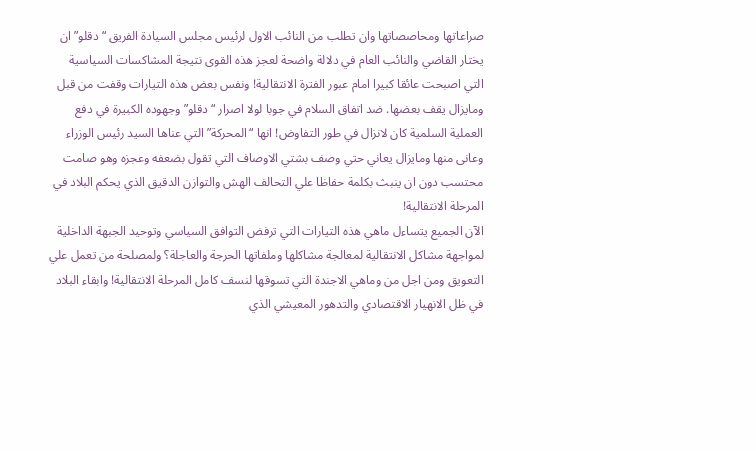صراعاتها ومحاصصاتها وان تطلب من النائب الاول لرئيس مجلس السيادة الفريق “دقلو” ان يختار القاضي والنائب العام في دلالة واضحة لعجز هذه القوى نتيجة المشاكسات السياسية التي اصبحت عائقا كبيرا امام عبور الفترة الانتقالية! ونفس بعض هذه التيارات وقفت من قبل ومايزال يقف بعضها. ضد اتفاق السلام في جوبا لولا اصرار “دقلو” وجهوده الكبيرة في دفع العملية السلمية كان لانزال في طور التفاوض! انها “المحركة” التي عناها السيد رئيس الوزراء وعانى منها ومايزال يعاني حتي وصف بشتي الاوصاف التي تقول بضعفه وعجزه وهو صامت محتسب دون ان ينبث بكلمة حفاظا علي التحالف الهش والتوازن الدقيق الذي يحكم البلاد في المرحلة الانتقالية!
الآن الجميع يتساءل ماهي هذه التيارات التي ترفض التوافق السياسي وتوحيد الجبهة الداخلية لمواجهة مشاكل الانتقالية لمعالجة مشاكلها وملفاتها الحرجة والعاجلة؟ ولمصلحة من تعمل علي التعويق ومن اجل من وماهي الاجندة التي تسوقها لنسف كامل المرحلة الانتقالية! وابقاء البلاد في ظل الانهيار الاقتصادي والتدهور المعيشي الذي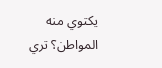يكتوي منه المواطن؟ تري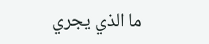ما الذي يجري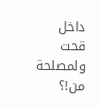داخل قحت ولمصلحة من!؟